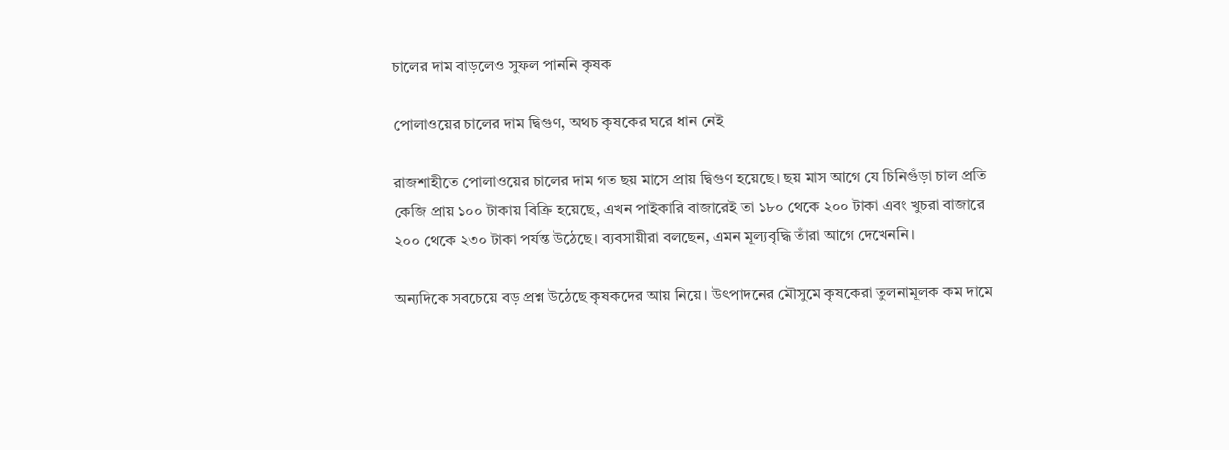চালের দাম বাড়লেও সুফল পাননি কৃষক

পোলাওয়ের চালের দাম দ্বিগুণ, অথচ কৃষকের ঘরে ধান নেই

রাজশাহীতে পোলাওয়ের চালের দাম গত ছয় মাসে প্রায় দ্বিগুণ হয়েছে। ছয় মাস আগে যে চিনিগুঁড়া চাল প্রতি কেজি প্রায় ১০০ টাকায় বিক্রি হয়েছে, এখন পাইকারি বাজারেই তা ১৮০ থেকে ২০০ টাকা এবং খুচরা বাজারে ২০০ থেকে ২৩০ টাকা পর্যন্ত উঠেছে। ব্যবসায়ীরা বলছেন, এমন মূল্যবৃদ্ধি তাঁরা আগে দেখেননি।

অন্যদিকে সবচেয়ে বড় প্রশ্ন উঠেছে কৃষকদের আয় নিয়ে। উৎপাদনের মৌসুমে কৃষকেরা তুলনামূলক কম দামে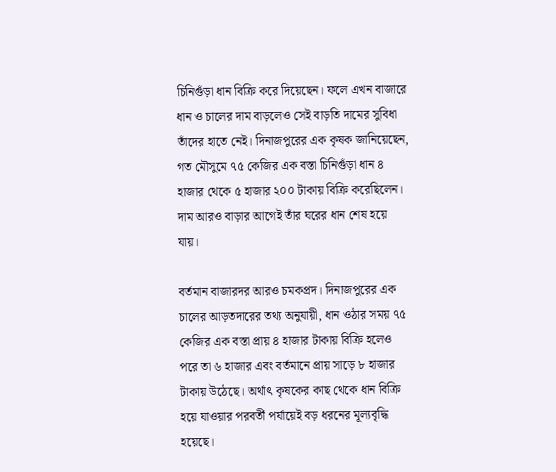চিনিগুঁড়া ধান বিক্রি করে দিয়েছেন। ফলে এখন বাজারে ধান ও চালের দাম বাড়লেও সেই বাড়তি দামের সুবিধা তাঁদের হাতে নেই। দিনাজপুরের এক কৃষক জানিয়েছেন, গত মৌসুমে ৭৫ কেজির এক বস্তা চিনিগুঁড়া ধান ৪ হাজার থেকে ৫ হাজার ২০০ টাকায় বিক্রি করেছিলেন। দাম আরও বাড়ার আগেই তাঁর ঘরের ধান শেষ হয়ে যায়।

বর্তমান বাজারদর আরও চমকপ্রদ। দিনাজপুরের এক চালের আড়তদারের তথ্য অনুযায়ী, ধান ওঠার সময় ৭৫ কেজির এক বস্তা প্রায় ৪ হাজার টাকায় বিক্রি হলেও পরে তা ৬ হাজার এবং বর্তমানে প্রায় সাড়ে ৮ হাজার টাকায় উঠেছে। অর্থাৎ কৃষকের কাছ থেকে ধান বিক্রি হয়ে যাওয়ার পরবর্তী পর্যায়েই বড় ধরনের মূল্যবৃদ্ধি হয়েছে।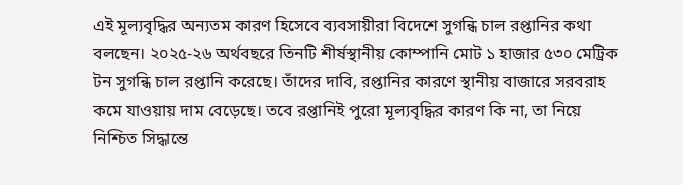এই মূল্যবৃদ্ধির অন্যতম কারণ হিসেবে ব্যবসায়ীরা বিদেশে সুগন্ধি চাল রপ্তানির কথা বলছেন। ২০২৫-২৬ অর্থবছরে তিনটি শীর্ষস্থানীয় কোম্পানি মোট ১ হাজার ৫৩০ মেট্রিক টন সুগন্ধি চাল রপ্তানি করেছে। তাঁদের দাবি, রপ্তানির কারণে স্থানীয় বাজারে সরবরাহ কমে যাওয়ায় দাম বেড়েছে। তবে রপ্তানিই পুরো মূল্যবৃদ্ধির কারণ কি না, তা নিয়ে নিশ্চিত সিদ্ধান্তে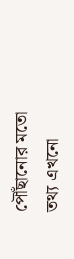পৌঁছানোর মতো তথ্য এখনো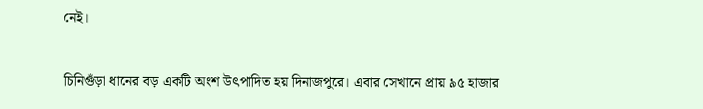নেই।

চিনিগুঁড়া ধানের বড় একটি অংশ উৎপাদিত হয় দিনাজপুরে। এবার সেখানে প্রায় ৯৫ হাজার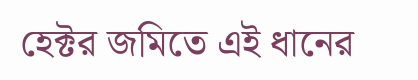হেক্টর জমিতে এই ধানের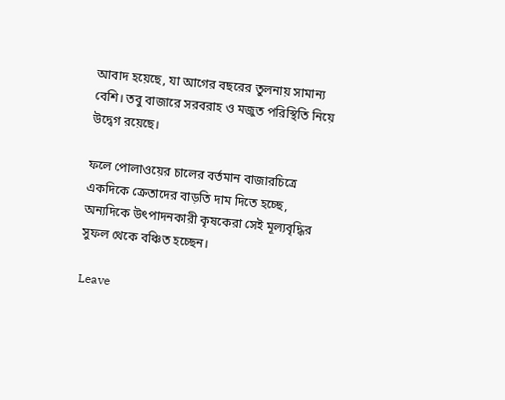আবাদ হয়েছে, যা আগের বছরের তুলনায় সামান্য বেশি। তবু বাজারে সরবরাহ ও মজুত পরিস্থিতি নিয়ে উদ্বেগ রয়েছে।

ফলে পোলাওয়ের চালের বর্তমান বাজারচিত্রে একদিকে ক্রেতাদের বাড়তি দাম দিতে হচ্ছে, অন্যদিকে উৎপাদনকারী কৃষকেরা সেই মূল্যবৃদ্ধির সুফল থেকে বঞ্চিত হচ্ছেন।

Leave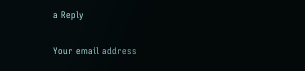a Reply

Your email address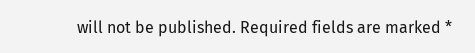will not be published. Required fields are marked *